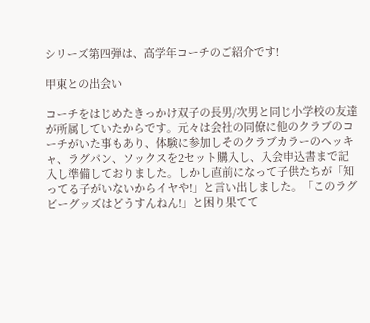シリーズ第四弾は、高学年コーチのご紹介です!

甲東との出会い

コーチをはじめたきっかけ双子の長男/次男と同じ小学校の友達が所属していたからです。元々は会社の同僚に他のクラブのコーチがいた事もあり、体験に参加しそのクラブカラーのヘッキャ、ラグパン、ソックスを2セット購入し、入会申込書まで記入し準備しておりました。しかし直前になって子供たちが「知ってる子がいないからイヤや!」と言い出しました。「このラグビーグッズはどうすんねん!」と困り果てて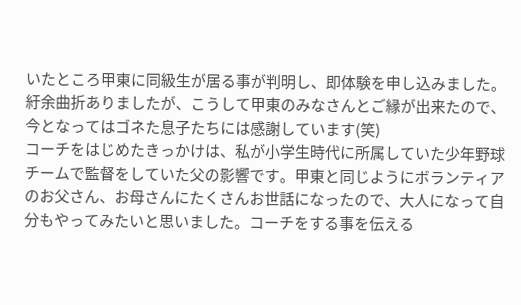いたところ甲東に同級生が居る事が判明し、即体験を申し込みました。紆余曲折ありましたが、こうして甲東のみなさんとご縁が出来たので、今となってはゴネた息子たちには感謝しています(笑)
コーチをはじめたきっかけは、私が小学生時代に所属していた少年野球チームで監督をしていた父の影響です。甲東と同じようにボランティアのお父さん、お母さんにたくさんお世話になったので、大人になって自分もやってみたいと思いました。コーチをする事を伝える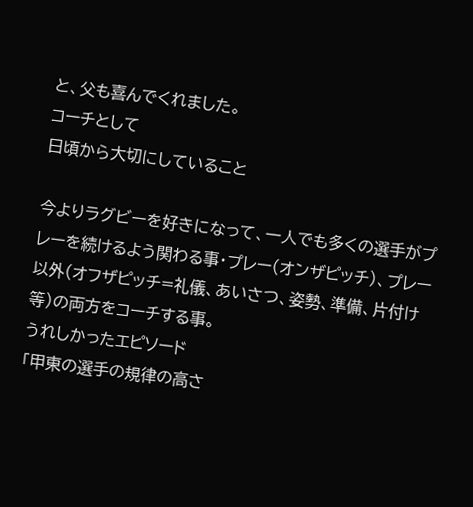と、父も喜んでくれました。
コーチとして
日頃から大切にしていること

今よりラグビーを好きになって、一人でも多くの選手がプレーを続けるよう関わる事・プレー(オンザピッチ)、プレー以外(オフザピッチ=礼儀、あいさつ、姿勢、準備、片付け等)の両方をコーチする事。
うれしかったエピソード
「甲東の選手の規律の高さ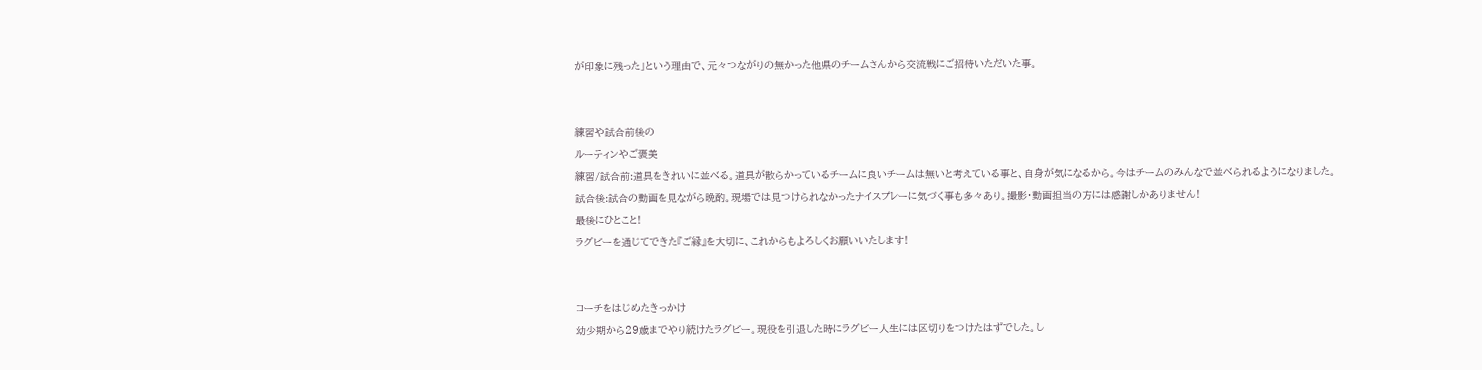が印象に残った」という理由で、元々つながりの無かった他県のチームさんから交流戦にご招待いただいた事。


練習や試合前後の
ルーティンやご褒美
練習/試合前:道具をきれいに並べる。道具が散らかっているチームに良いチームは無いと考えている事と、自身が気になるから。今はチームのみんなで並べられるようになりました。
試合後:試合の動画を見ながら晩酌。現場では見つけられなかったナイスプレーに気づく事も多々あり。撮影・動画担当の方には感謝しかありません!
最後にひとこと!
ラグビーを通じてできた『ご縁』を大切に、これからもよろしくお願いいたします!


コーチをはじめたきっかけ
幼少期から29歳までやり続けたラグビー。現役を引退した時にラグビー人生には区切りをつけたはずでした。し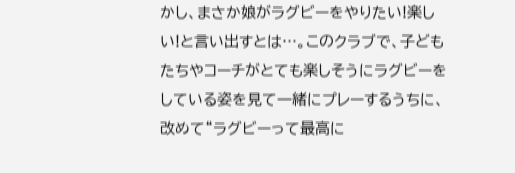かし、まさか娘がラグビーをやりたい!楽しい!と言い出すとは…。このクラブで、子どもたちやコーチがとても楽しそうにラグビーをしている姿を見て一緒にプレーするうちに、改めて“ラグビーって最高に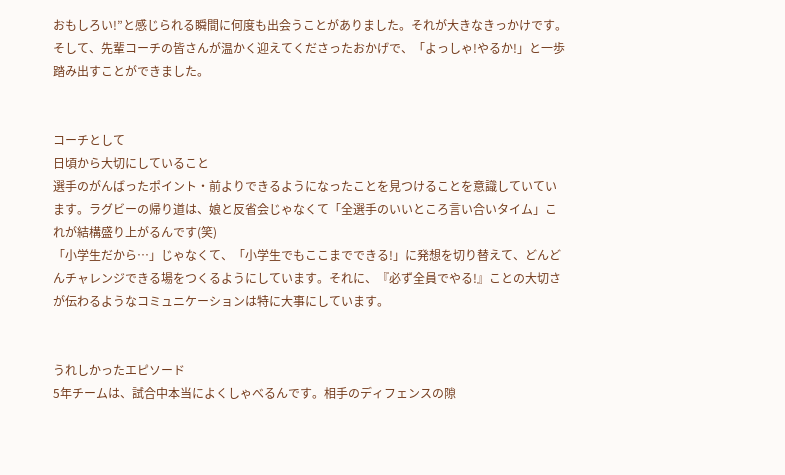おもしろい!”と感じられる瞬間に何度も出会うことがありました。それが大きなきっかけです。そして、先輩コーチの皆さんが温かく迎えてくださったおかげで、「よっしゃ!やるか!」と一歩踏み出すことができました。


コーチとして
日頃から大切にしていること
選手のがんばったポイント・前よりできるようになったことを見つけることを意識していています。ラグビーの帰り道は、娘と反省会じゃなくて「全選手のいいところ言い合いタイム」これが結構盛り上がるんです(笑)
「小学生だから…」じゃなくて、「小学生でもここまでできる!」に発想を切り替えて、どんどんチャレンジできる場をつくるようにしています。それに、『必ず全員でやる!』ことの大切さが伝わるようなコミュニケーションは特に大事にしています。


うれしかったエピソード
5年チームは、試合中本当によくしゃべるんです。相手のディフェンスの隙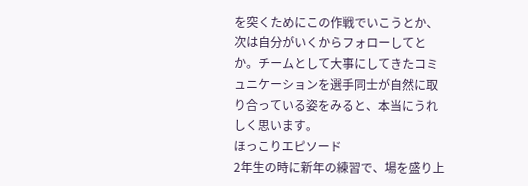を突くためにこの作戦でいこうとか、次は自分がいくからフォローしてとか。チームとして大事にしてきたコミュニケーションを選手同士が自然に取り合っている姿をみると、本当にうれしく思います。
ほっこりエピソード
2年生の時に新年の練習で、場を盛り上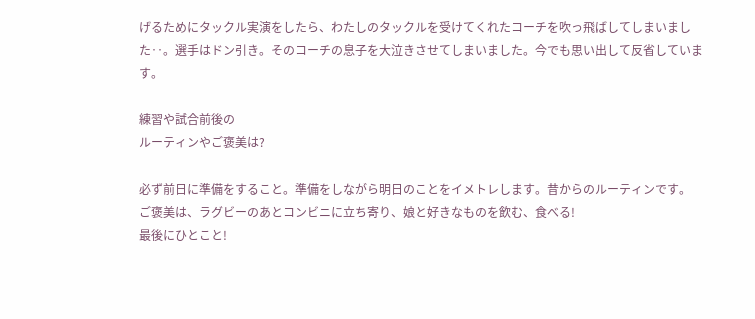げるためにタックル実演をしたら、わたしのタックルを受けてくれたコーチを吹っ飛ばしてしまいました‥。選手はドン引き。そのコーチの息子を大泣きさせてしまいました。今でも思い出して反省しています。

練習や試合前後の
ルーティンやご褒美は?

必ず前日に準備をすること。準備をしながら明日のことをイメトレします。昔からのルーティンです。
ご褒美は、ラグビーのあとコンビニに立ち寄り、娘と好きなものを飲む、食べる!
最後にひとこと!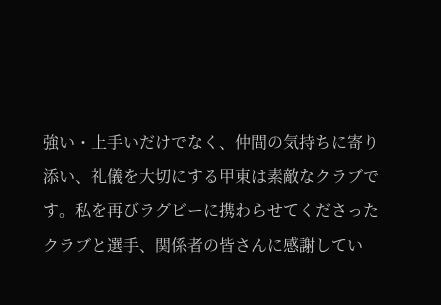強い・上手いだけでなく、仲間の気持ちに寄り添い、礼儀を大切にする甲東は素敵なクラブです。私を再びラグビーに携わらせてくださったクラブと選手、関係者の皆さんに感謝してい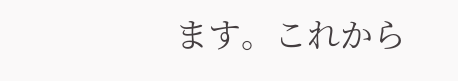ます。これから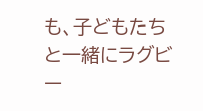も、子どもたちと一緒にラグビー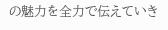の魅力を全力で伝えていき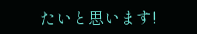たいと思います!